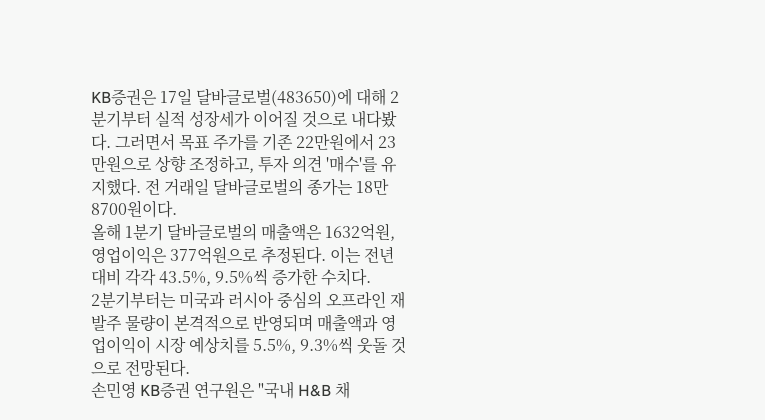KB증권은 17일 달바글로벌(483650)에 대해 2분기부터 실적 성장세가 이어질 것으로 내다봤다. 그러면서 목표 주가를 기존 22만원에서 23만원으로 상향 조정하고, 투자 의견 '매수'를 유지했다. 전 거래일 달바글로벌의 종가는 18만8700원이다.
올해 1분기 달바글로벌의 매출액은 1632억원, 영업이익은 377억원으로 추정된다. 이는 전년 대비 각각 43.5%, 9.5%씩 증가한 수치다.
2분기부터는 미국과 러시아 중심의 오프라인 재발주 물량이 본격적으로 반영되며 매출액과 영업이익이 시장 예상치를 5.5%, 9.3%씩 웃돌 것으로 전망된다.
손민영 KB증권 연구원은 "국내 H&B 채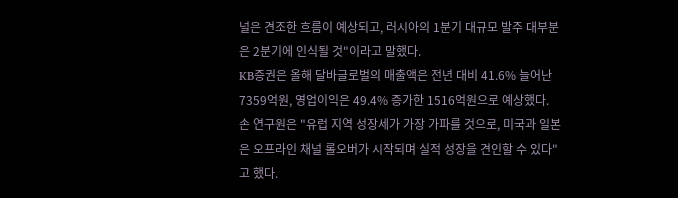널은 견조한 흐름이 예상되고, 러시아의 1분기 대규모 발주 대부분은 2분기에 인식될 것"이라고 말했다.
KB증권은 올해 달바글로벌의 매출액은 전년 대비 41.6% 늘어난 7359억원, 영업이익은 49.4% 증가한 1516억원으로 예상했다.
손 연구원은 "유럽 지역 성장세가 가장 가파를 것으로, 미국과 일본은 오프라인 채널 롤오버가 시작되며 실적 성장을 견인할 수 있다"고 했다.